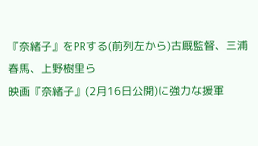『奈緒子』をPRする(前列左から)古厩監督、三浦春馬、上野樹里ら
映画『奈緒子』(2月16日公開)に強力な援軍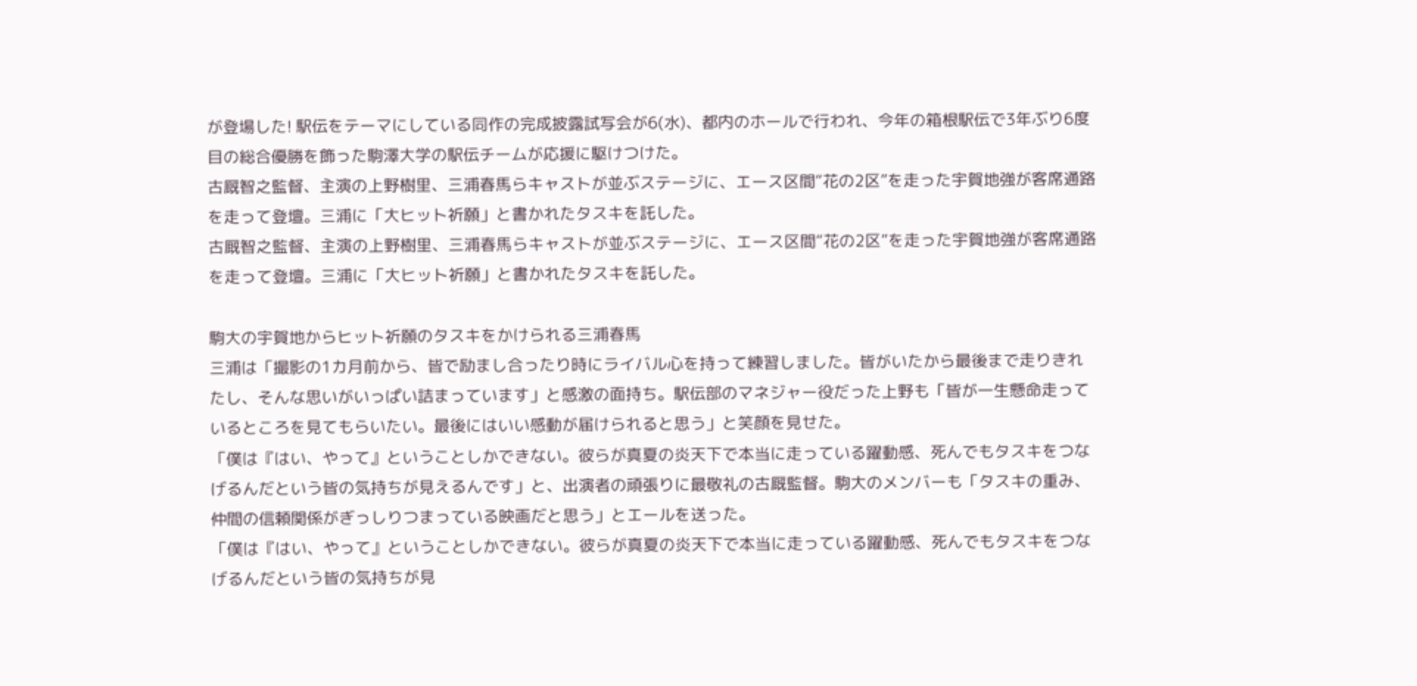が登場した! 駅伝をテーマにしている同作の完成披露試写会が6(水)、都内のホールで行われ、今年の箱根駅伝で3年ぶり6度目の総合優勝を飾った駒澤大学の駅伝チームが応援に駆けつけた。
古厩智之監督、主演の上野樹里、三浦春馬らキャストが並ぶステージに、エース区間“花の2区”を走った宇賀地強が客席通路を走って登壇。三浦に「大ヒット祈願」と書かれたタスキを託した。
古厩智之監督、主演の上野樹里、三浦春馬らキャストが並ぶステージに、エース区間“花の2区”を走った宇賀地強が客席通路を走って登壇。三浦に「大ヒット祈願」と書かれたタスキを託した。

駒大の宇賀地からヒット祈願のタスキをかけられる三浦春馬
三浦は「撮影の1カ月前から、皆で励まし合ったり時にライバル心を持って練習しました。皆がいたから最後まで走りきれたし、そんな思いがいっぱい詰まっています」と感激の面持ち。駅伝部のマネジャー役だった上野も「皆が一生懸命走っているところを見てもらいたい。最後にはいい感動が届けられると思う」と笑顔を見せた。
「僕は『はい、やって』ということしかできない。彼らが真夏の炎天下で本当に走っている躍動感、死んでもタスキをつなげるんだという皆の気持ちが見えるんです」と、出演者の頑張りに最敬礼の古厩監督。駒大のメンバーも「タスキの重み、仲間の信頼関係がぎっしりつまっている映画だと思う」とエールを送った。
「僕は『はい、やって』ということしかできない。彼らが真夏の炎天下で本当に走っている躍動感、死んでもタスキをつなげるんだという皆の気持ちが見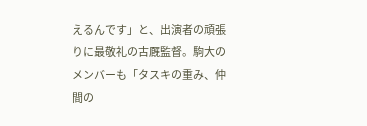えるんです」と、出演者の頑張りに最敬礼の古厩監督。駒大のメンバーも「タスキの重み、仲間の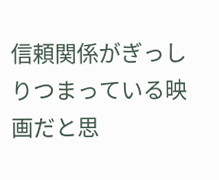信頼関係がぎっしりつまっている映画だと思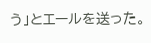う」とエールを送った。